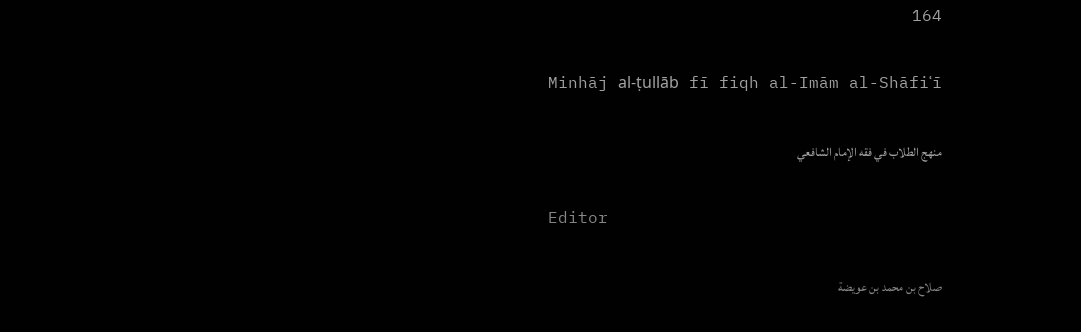164

Minhāj al-ṭullāb fī fiqh al-Imām al-Shāfiʿī

منهج الطلاب في فقه الإمام الشافعي

Editor

صلاح بن محمد بن عويضة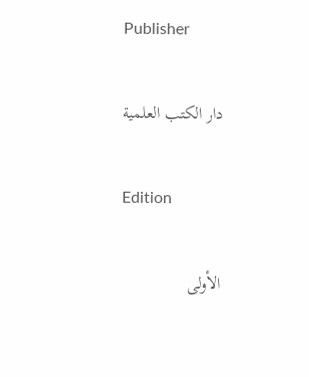Publisher

دار الكتب العلمية

Edition

الأولى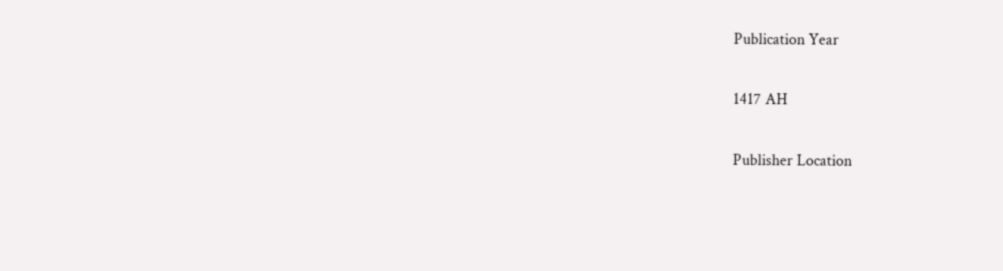Publication Year

1417 AH

Publisher Location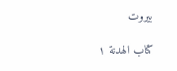بيروت

كتاب الهدنة ١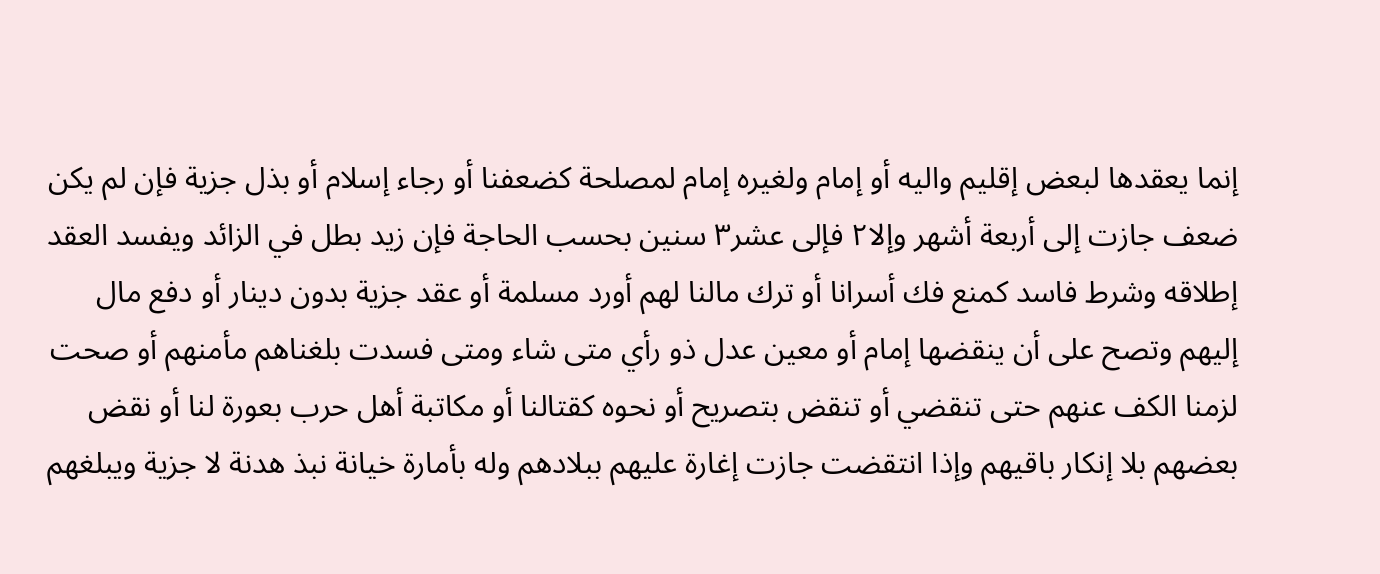إنما يعقدها لبعض إقليم واليه أو إمام ولغيره إمام لمصلحة كضعفنا أو رجاء إسلام أو بذل جزية فإن لم يكن ضعف جازت إلى أربعة أشهر وإلا٢ فإلى عشر٣ سنين بحسب الحاجة فإن زيد بطل في الزائد ويفسد العقد إطلاقه وشرط فاسد كمنع فك أسرانا أو ترك مالنا لهم أورد مسلمة أو عقد جزية بدون دينار أو دفع مال إليهم وتصح على أن ينقضها إمام أو معين عدل ذو رأي متى شاء ومتى فسدت بلغناهم مأمنهم أو صحت لزمنا الكف عنهم حتى تنقضي أو تنقض بتصريح أو نحوه كقتالنا أو مكاتبة أهل حرب بعورة لنا أو نقض بعضهم بلا إنكار باقيهم وإذا انتقضت جازت إغارة عليهم ببلادهم وله بأمارة خيانة نبذ هدنة لا جزية ويبلغهم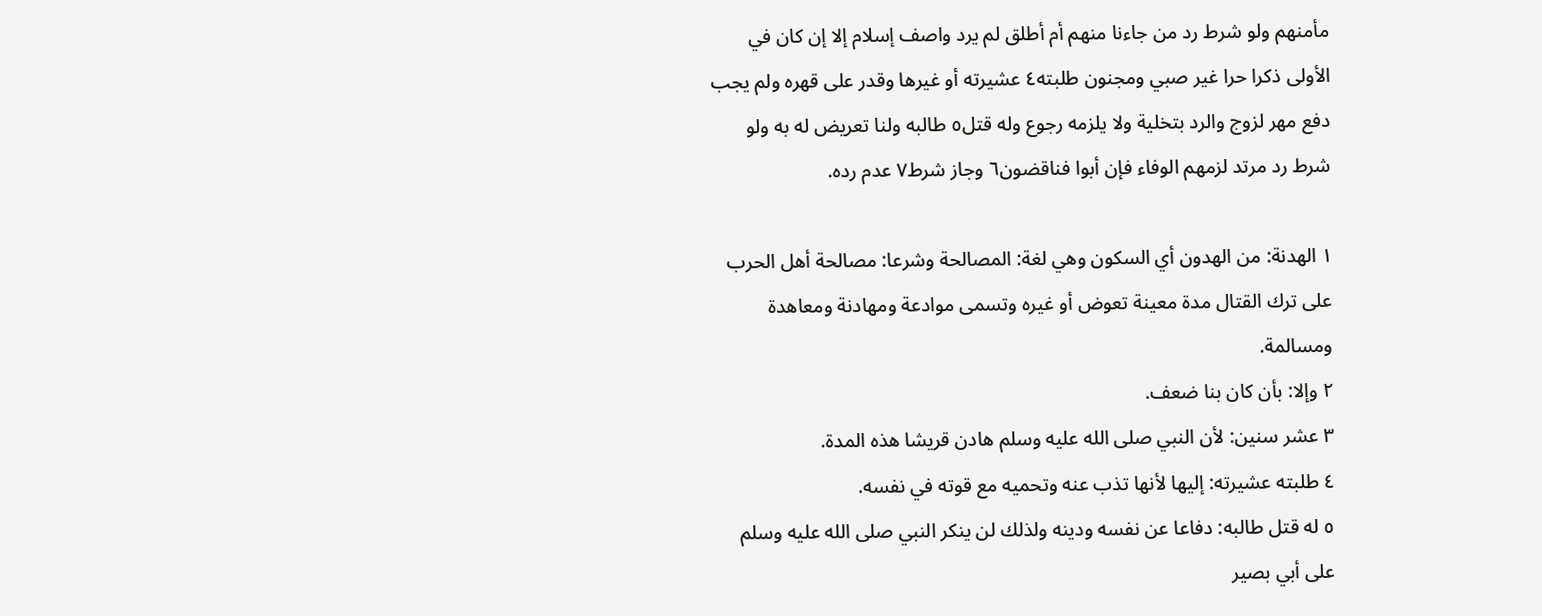مأمنهم ولو شرط رد من جاءنا منهم أم أطلق لم يرد واصف إسلام إلا إن كان في الأولى ذكرا حرا غير صبي ومجنون طلبته٤ عشيرته أو غيرها وقدر على قهره ولم يجب دفع مهر لزوج والرد بتخلية ولا يلزمه رجوع وله قتل٥ طالبه ولنا تعريض له به ولو شرط رد مرتد لزمهم الوفاء فإن أبوا فناقضون٦ وجاز شرط٧ عدم رده.

١ الهدنة: من الهدون أي السكون وهي لغة: المصالحة وشرعا: مصالحة أهل الحرب على ترك القتال مدة معينة تعوض أو غيره وتسمى موادعة ومهادنة ومعاهدة ومسالمة.
٢ وإلا: بأن كان بنا ضعف.
٣ عشر سنين: لأن النبي صلى الله عليه وسلم هادن قريشا هذه المدة.
٤ طلبته عشيرته: إليها لأنها تذب عنه وتحميه مع قوته في نفسه.
٥ له قتل طالبه: دفاعا عن نفسه ودينه ولذلك لن ينكر النبي صلى الله عليه وسلم على أبي بصير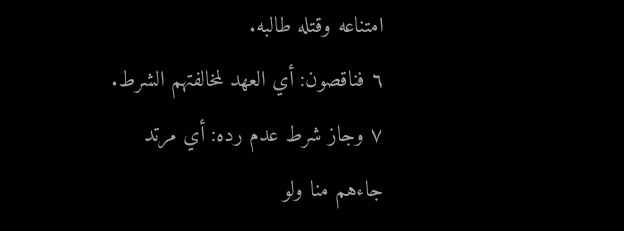امتناعه وقتله طالبه.
٦ فناقصون: أي العهد لمخالفتهم الشرط.
٧ وجاز شرط عدم رده: أي مرتد جاءهم منا ولو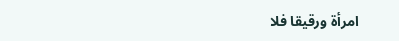امرأة ورقيقا فلا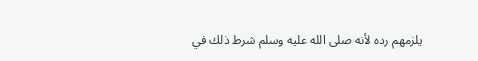يلزمهم رده لأنه صلى الله عليه وسلم شرط ذلك في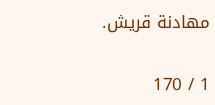مهادنة قريش.

1 / 170